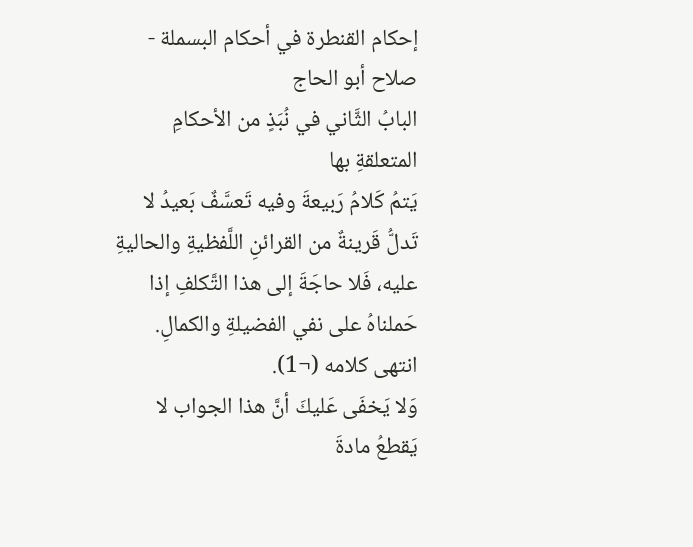إحكام القنطرة في أحكام البسملة - صلاح أبو الحاج
البابُ الثَّاني في نُبَذٍ من الأحكامِ المتعلقةِ بها
يَتمُ كَلامُ رَبيعةَ وفيه تَعسَّفٌ بَعيدُ لا تَدلُّ قَرينةٌ من القرائنِ اللَّفظيةِ والحاليةِ عليه، فَلا حاجَةَ إلى هذا التَّكلفِ إذا حَملناهُ على نفي الفضيلةِ والكمالِ. انتهى كلامه (¬1).
وَلا يَخفَى عَليكَ أنَّ هذا الجواب لا يَقطعُ مادةَ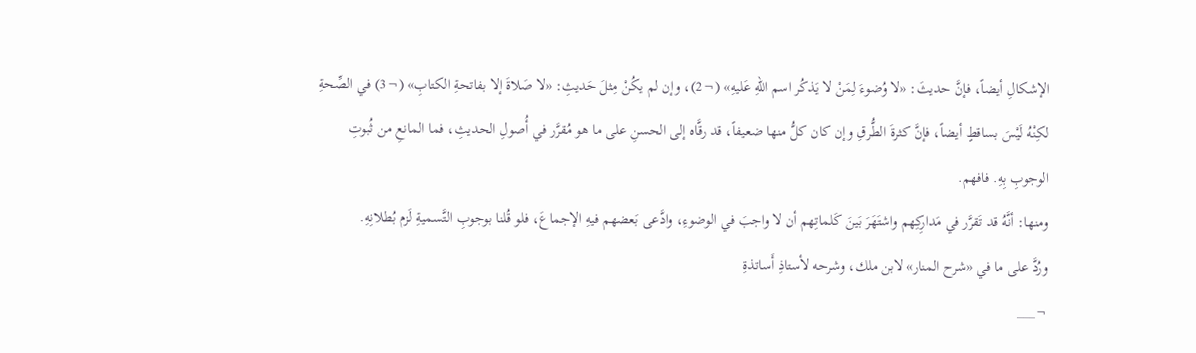الإشكالِ أيضاً، فإنَّ حديثَ: «لا وُضوءَ لِمَنْ لا يَذكُر اسم اللهِ عَليهِ» (¬2)، وإن لم يكُنْ مِثلَ حَديثِ: «لا صَلاةَ إلا بفاتحةِ الكتابِ» (¬3) في الصِّحةِ لكِنْهُ لَيْسَ بساقطٍ أيضاً، فإنَّ كثرةَ الطُّرقِ وإن كان كلُّ منها ضعيفاً، قد رقَّاه إلى الحسنِ على ما هو مُقرَّر في أُصولِ الحديثِ، فما المانعِ من ثُبوتِ الوجوبِ بِهِ. فافهم.
ومنها: أنَّهُ قد تَقرَّر في مَدارِكِهم واشتَهَرَ بَينَ كَلماتِهم أن لا واجبَ في الوضوءِ، وادَّعى بَعضهم فيهِ الإجماعَ، فلو قُلنا بوجوبِ التَّسميةِ لَزم بُطلانِهِ.
ورُدَّ على ما في «شرح المنار» لابن ملك، وشرحه لأستاذِ أَساتذةِ
¬___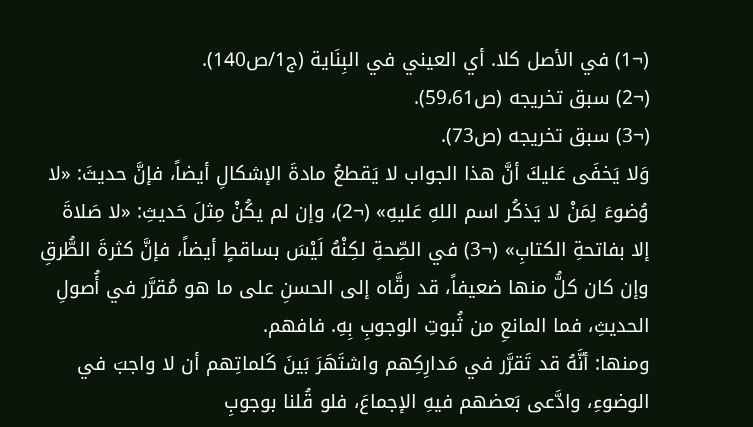(¬1) في الأصل كلا. أي العيني في البِنَاية (ج1/ص140).
(¬2) سبق تخريجه (ص59،61).
(¬3) سبق تخريجه (ص73).
وَلا يَخفَى عَليكَ أنَّ هذا الجواب لا يَقطعُ مادةَ الإشكالِ أيضاً، فإنَّ حديثَ: «لا وُضوءَ لِمَنْ لا يَذكُر اسم اللهِ عَليهِ» (¬2)، وإن لم يكُنْ مِثلَ حَديثِ: «لا صَلاةَ إلا بفاتحةِ الكتابِ» (¬3) في الصِّحةِ لكِنْهُ لَيْسَ بساقطٍ أيضاً، فإنَّ كثرةَ الطُّرقِ وإن كان كلُّ منها ضعيفاً، قد رقَّاه إلى الحسنِ على ما هو مُقرَّر في أُصولِ الحديثِ، فما المانعِ من ثُبوتِ الوجوبِ بِهِ. فافهم.
ومنها: أنَّهُ قد تَقرَّر في مَدارِكِهم واشتَهَرَ بَينَ كَلماتِهم أن لا واجبَ في الوضوءِ، وادَّعى بَعضهم فيهِ الإجماعَ، فلو قُلنا بوجوبِ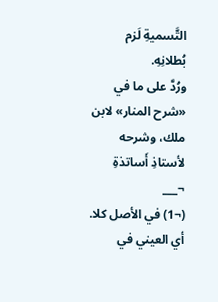التَّسميةِ لَزم بُطلانِهِ.
ورُدَّ على ما في «شرح المنار» لابن ملك، وشرحه لأستاذِ أَساتذةِ
¬___
(¬1) في الأصل كلا. أي العيني في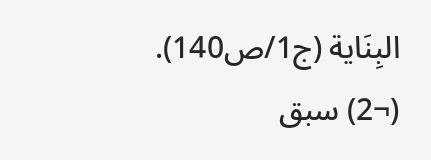البِنَاية (ج1/ص140).
(¬2) سبق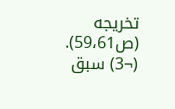تخريجه (ص59،61).
(¬3) سبق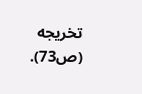تخريجه (ص73).